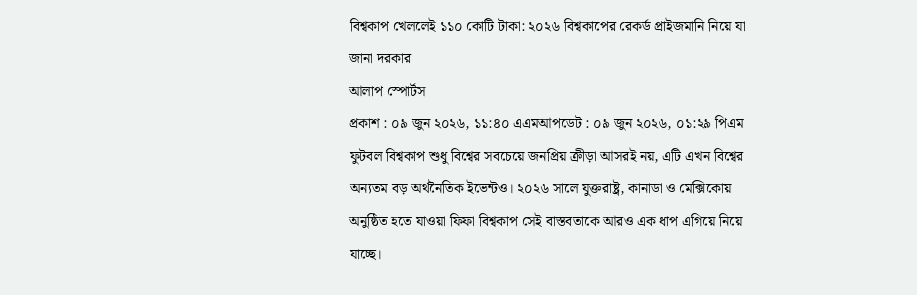বিশ্বকাপ খেললেই ১১০ কোটি টাকা: ২০২৬ বিশ্বকাপের রেকর্ড প্রাইজমানি নিয়ে যা জানা দরকার
আলাপ স্পোর্টস
প্রকাশ : ০৯ জুন ২০২৬, ১১:৪০ এএমআপডেট : ০৯ জুন ২০২৬, ০১:২৯ পিএম
ফুটবল বিশ্বকাপ শুধু বিশ্বের সবচেয়ে জনপ্রিয় ক্রীড়া আসরই নয়, এটি এখন বিশ্বের অন্যতম বড় অর্থনৈতিক ইভেন্টও। ২০২৬ সালে যুক্তরাষ্ট্র, কানাডা ও মেক্সিকোয় অনুষ্ঠিত হতে যাওয়া ফিফা বিশ্বকাপ সেই বাস্তবতাকে আরও এক ধাপ এগিয়ে নিয়ে যাচ্ছে।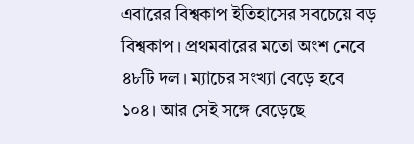এবারের বিশ্বকাপ ইতিহাসের সবচেয়ে বড় বিশ্বকাপ। প্রথমবারের মতো অংশ নেবে ৪৮টি দল। ম্যাচের সংখ্যা বেড়ে হবে ১০৪। আর সেই সঙ্গে বেড়েছে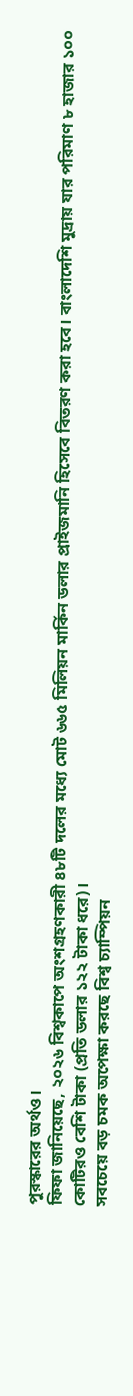পুরস্কারের অর্থও।
ফিফা জানিয়েছে, ২০২৬ বিশ্বকাপে অংশগ্রহণকারী ৪৮টি দলের মধ্যে মোট ৬৬৫ মিলিয়ন মার্কিন ডলার প্রাইজমানি হিসেবে বিতরণ করা হবে। বাংলাদেশি মুদ্রায় যার পরিমাণ ৮ হাজার ১০০ কোটিরও বেশি টাকা (প্রতি ডলার ১২২ টাকা ধরে)।
সবচেয়ে বড় চমক অপেক্ষা করছে বিশ্ব চ্যাম্পিয়ন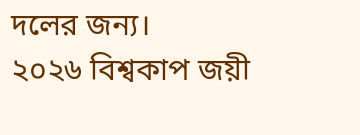দলের জন্য।
২০২৬ বিশ্বকাপ জয়ী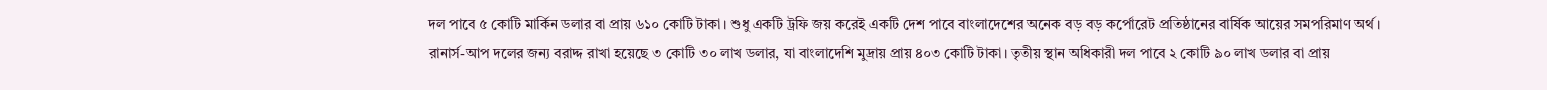দল পাবে ৫ কোটি মার্কিন ডলার বা প্রায় ৬১০ কোটি টাকা। শুধু একটি ট্রফি জয় করেই একটি দেশ পাবে বাংলাদেশের অনেক বড় বড় কর্পোরেট প্রতিষ্ঠানের বার্ষিক আয়ের সমপরিমাণ অর্থ।
রানার্স-আপ দলের জন্য বরাদ্দ রাখা হয়েছে ৩ কোটি ৩০ লাখ ডলার, যা বাংলাদেশি মুদ্রায় প্রায় ৪০৩ কোটি টাকা। তৃতীয় স্থান অধিকারী দল পাবে ২ কোটি ৯০ লাখ ডলার বা প্রায়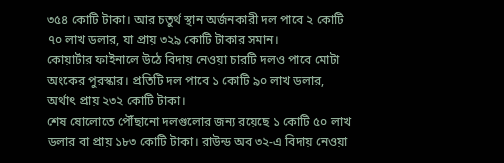৩৫৪ কোটি টাকা। আর চতুর্থ স্থান অর্জনকারী দল পাবে ২ কোটি ৭০ লাখ ডলার, যা প্রায় ৩২৯ কোটি টাকার সমান।
কোয়ার্টার ফাইনালে উঠে বিদায় নেওয়া চারটি দলও পাবে মোটা অংকের পুরস্কার। প্রতিটি দল পাবে ১ কোটি ৯০ লাখ ডলার, অর্থাৎ প্রায় ২৩২ কোটি টাকা।
শেষ ষোলোতে পৌঁছানো দলগুলোর জন্য রয়েছে ১ কোটি ৫০ লাখ ডলার বা প্রায় ১৮৩ কোটি টাকা। রাউন্ড অব ৩২-এ বিদায় নেওয়া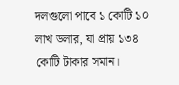দলগুলো পাবে ১ কোটি ১০ লাখ ডলার, যা প্রায় ১৩৪ কোটি টাকার সমান।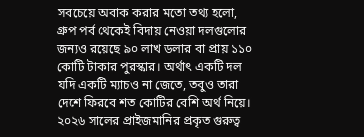সবচেয়ে অবাক করার মতো তথ্য হলো, গ্রুপ পর্ব থেকেই বিদায় নেওয়া দলগুলোর জন্যও রয়েছে ৯০ লাখ ডলার বা প্রায় ১১০ কোটি টাকার পুরস্কার। অর্থাৎ একটি দল যদি একটি ম্যাচও না জেতে, তবুও তারা দেশে ফিরবে শত কোটির বেশি অর্থ নিয়ে।
২০২৬ সালের প্রাইজমানির প্রকৃত গুরুত্ব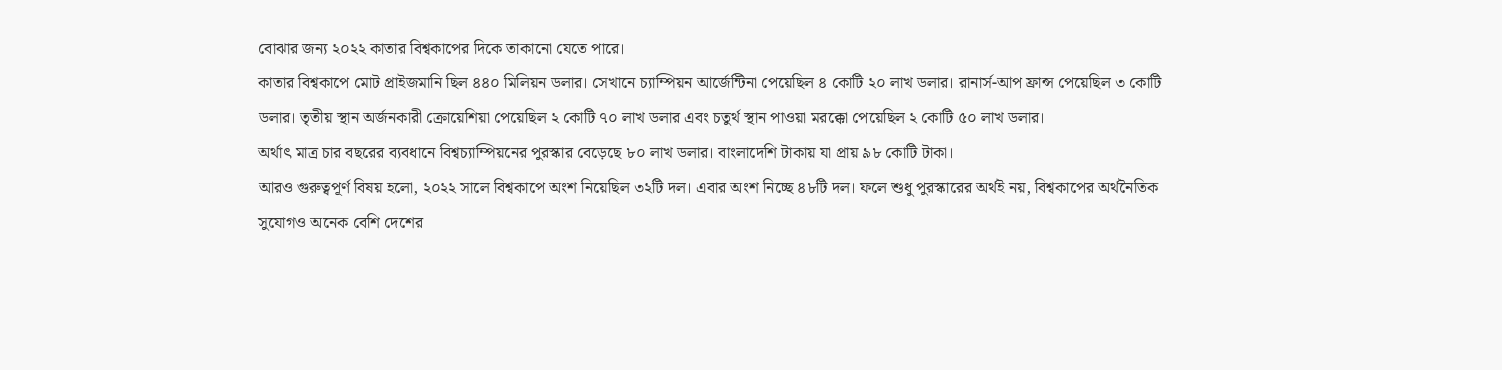বোঝার জন্য ২০২২ কাতার বিশ্বকাপের দিকে তাকানো যেতে পারে।
কাতার বিশ্বকাপে মোট প্রাইজমানি ছিল ৪৪০ মিলিয়ন ডলার। সেখানে চ্যাম্পিয়ন আর্জেন্টিনা পেয়েছিল ৪ কোটি ২০ লাখ ডলার। রানার্স-আপ ফ্রান্স পেয়েছিল ৩ কোটি ডলার। তৃতীয় স্থান অর্জনকারী ক্রোয়েশিয়া পেয়েছিল ২ কোটি ৭০ লাখ ডলার এবং চতুর্থ স্থান পাওয়া মরক্কো পেয়েছিল ২ কোটি ৫০ লাখ ডলার।
অর্থাৎ মাত্র চার বছরের ব্যবধানে বিশ্বচ্যাম্পিয়নের পুরস্কার বেড়েছে ৮০ লাখ ডলার। বাংলাদেশি টাকায় যা প্রায় ৯৮ কোটি টাকা।
আরও গুরুত্বপূর্ণ বিষয় হলো, ২০২২ সালে বিশ্বকাপে অংশ নিয়েছিল ৩২টি দল। এবার অংশ নিচ্ছে ৪৮টি দল। ফলে শুধু পুরস্কারের অর্থই নয়, বিশ্বকাপের অর্থনৈতিক সুযোগও অনেক বেশি দেশের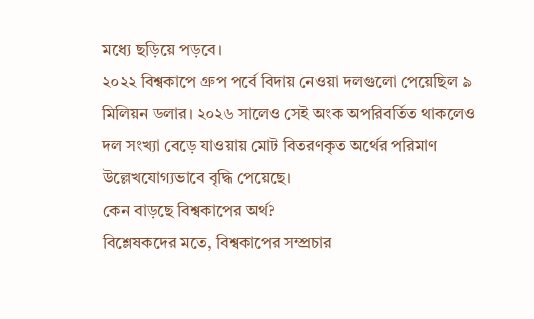মধ্যে ছড়িয়ে পড়বে।
২০২২ বিশ্বকাপে গ্রুপ পর্বে বিদায় নেওয়া দলগুলো পেয়েছিল ৯ মিলিয়ন ডলার। ২০২৬ সালেও সেই অংক অপরিবর্তিত থাকলেও দল সংখ্যা বেড়ে যাওয়ায় মোট বিতরণকৃত অর্থের পরিমাণ উল্লেখযোগ্যভাবে বৃদ্ধি পেয়েছে।
কেন বাড়ছে বিশ্বকাপের অর্থ?
বিশ্লেষকদের মতে, বিশ্বকাপের সম্প্রচার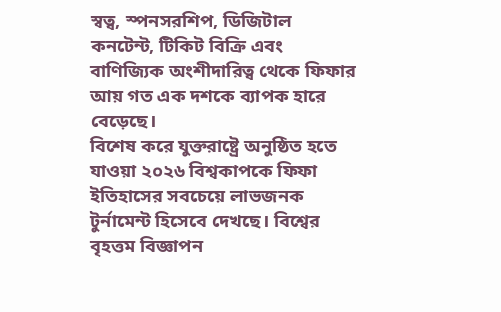স্বত্ব, স্পনসরশিপ, ডিজিটাল কনটেন্ট, টিকিট বিক্রি এবং বাণিজ্যিক অংশীদারিত্ব থেকে ফিফার আয় গত এক দশকে ব্যাপক হারে বেড়েছে।
বিশেষ করে যুক্তরাষ্ট্রে অনুষ্ঠিত হতে যাওয়া ২০২৬ বিশ্বকাপকে ফিফা ইতিহাসের সবচেয়ে লাভজনক টুর্নামেন্ট হিসেবে দেখছে। বিশ্বের বৃহত্তম বিজ্ঞাপন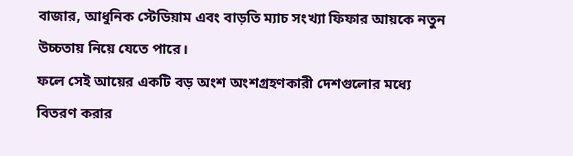বাজার, আধুনিক স্টেডিয়াম এবং বাড়তি ম্যাচ সংখ্যা ফিফার আয়কে নতুন উচ্চতায় নিয়ে যেতে পারে।
ফলে সেই আয়ের একটি বড় অংশ অংশগ্রহণকারী দেশগুলোর মধ্যে বিতরণ করার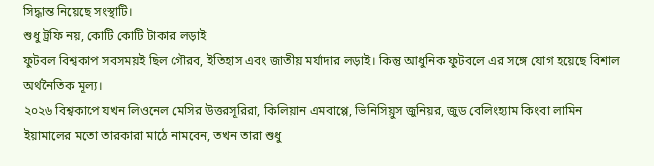সিদ্ধান্ত নিয়েছে সংস্থাটি।
শুধু ট্রফি নয়, কোটি কোটি টাকার লড়াই
ফুটবল বিশ্বকাপ সবসময়ই ছিল গৌরব, ইতিহাস এবং জাতীয় মর্যাদার লড়াই। কিন্তু আধুনিক ফুটবলে এর সঙ্গে যোগ হয়েছে বিশাল অর্থনৈতিক মূল্য।
২০২৬ বিশ্বকাপে যখন লিওনেল মেসির উত্তরসূরিরা, কিলিয়ান এমবাপ্পে, ভিনিসিয়ুস জুনিয়র, জুড বেলিংহ্যাম কিংবা লামিন ইয়ামালের মতো তারকারা মাঠে নামবেন, তখন তারা শুধু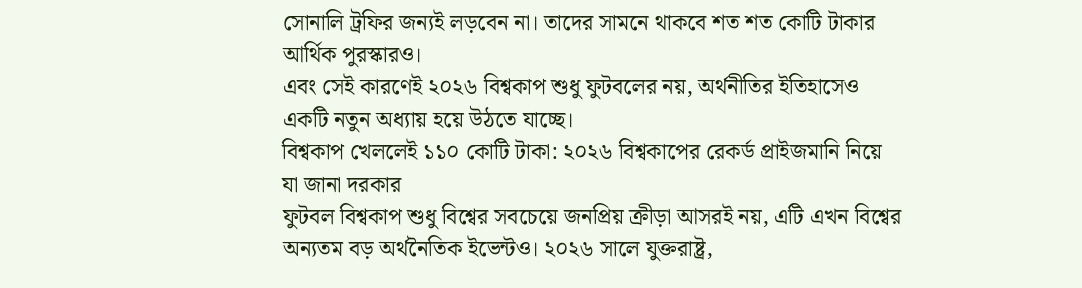সোনালি ট্রফির জন্যই লড়বেন না। তাদের সামনে থাকবে শত শত কোটি টাকার আর্থিক পুরস্কারও।
এবং সেই কারণেই ২০২৬ বিশ্বকাপ শুধু ফুটবলের নয়, অর্থনীতির ইতিহাসেও একটি নতুন অধ্যায় হয়ে উঠতে যাচ্ছে।
বিশ্বকাপ খেললেই ১১০ কোটি টাকা: ২০২৬ বিশ্বকাপের রেকর্ড প্রাইজমানি নিয়ে যা জানা দরকার
ফুটবল বিশ্বকাপ শুধু বিশ্বের সবচেয়ে জনপ্রিয় ক্রীড়া আসরই নয়, এটি এখন বিশ্বের অন্যতম বড় অর্থনৈতিক ইভেন্টও। ২০২৬ সালে যুক্তরাষ্ট্র,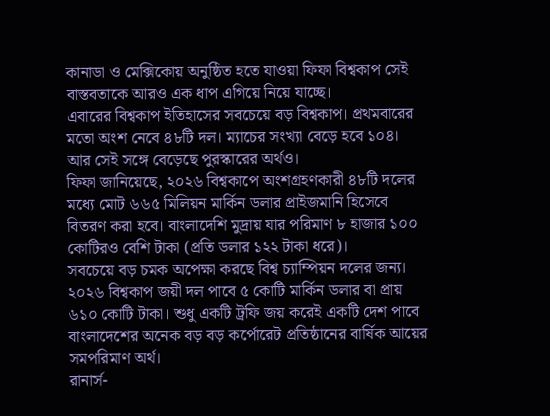কানাডা ও মেক্সিকোয় অনুষ্ঠিত হতে যাওয়া ফিফা বিশ্বকাপ সেই বাস্তবতাকে আরও এক ধাপ এগিয়ে নিয়ে যাচ্ছে।
এবারের বিশ্বকাপ ইতিহাসের সবচেয়ে বড় বিশ্বকাপ। প্রথমবারের মতো অংশ নেবে ৪৮টি দল। ম্যাচের সংখ্যা বেড়ে হবে ১০৪। আর সেই সঙ্গে বেড়েছে পুরস্কারের অর্থও।
ফিফা জানিয়েছে, ২০২৬ বিশ্বকাপে অংশগ্রহণকারী ৪৮টি দলের মধ্যে মোট ৬৬৫ মিলিয়ন মার্কিন ডলার প্রাইজমানি হিসেবে বিতরণ করা হবে। বাংলাদেশি মুদ্রায় যার পরিমাণ ৮ হাজার ১০০ কোটিরও বেশি টাকা (প্রতি ডলার ১২২ টাকা ধরে)।
সবচেয়ে বড় চমক অপেক্ষা করছে বিশ্ব চ্যাম্পিয়ন দলের জন্য।
২০২৬ বিশ্বকাপ জয়ী দল পাবে ৫ কোটি মার্কিন ডলার বা প্রায় ৬১০ কোটি টাকা। শুধু একটি ট্রফি জয় করেই একটি দেশ পাবে বাংলাদেশের অনেক বড় বড় কর্পোরেট প্রতিষ্ঠানের বার্ষিক আয়ের সমপরিমাণ অর্থ।
রানার্স-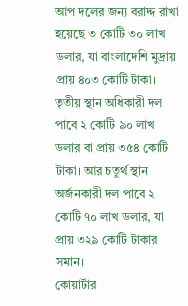আপ দলের জন্য বরাদ্দ রাখা হয়েছে ৩ কোটি ৩০ লাখ ডলার, যা বাংলাদেশি মুদ্রায় প্রায় ৪০৩ কোটি টাকা। তৃতীয় স্থান অধিকারী দল পাবে ২ কোটি ৯০ লাখ ডলার বা প্রায় ৩৫৪ কোটি টাকা। আর চতুর্থ স্থান অর্জনকারী দল পাবে ২ কোটি ৭০ লাখ ডলার, যা প্রায় ৩২৯ কোটি টাকার সমান।
কোয়ার্টার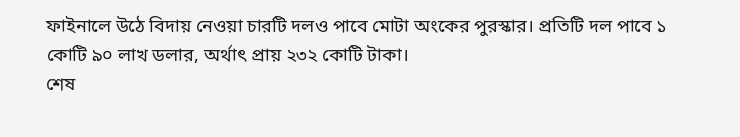ফাইনালে উঠে বিদায় নেওয়া চারটি দলও পাবে মোটা অংকের পুরস্কার। প্রতিটি দল পাবে ১ কোটি ৯০ লাখ ডলার, অর্থাৎ প্রায় ২৩২ কোটি টাকা।
শেষ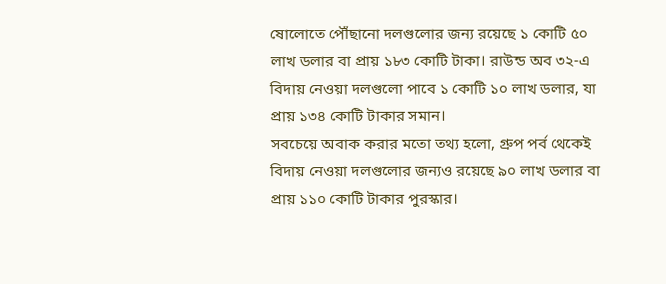ষোলোতে পৌঁছানো দলগুলোর জন্য রয়েছে ১ কোটি ৫০ লাখ ডলার বা প্রায় ১৮৩ কোটি টাকা। রাউন্ড অব ৩২-এ বিদায় নেওয়া দলগুলো পাবে ১ কোটি ১০ লাখ ডলার, যা প্রায় ১৩৪ কোটি টাকার সমান।
সবচেয়ে অবাক করার মতো তথ্য হলো, গ্রুপ পর্ব থেকেই বিদায় নেওয়া দলগুলোর জন্যও রয়েছে ৯০ লাখ ডলার বা প্রায় ১১০ কোটি টাকার পুরস্কার।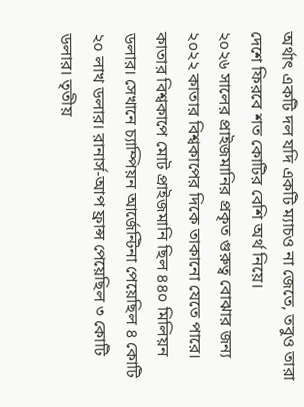অর্থাৎ একটি দল যদি একটি ম্যাচও না জেতে, তবুও তারা দেশে ফিরবে শত কোটির বেশি অর্থ নিয়ে।
২০২৬ সালের প্রাইজমানির প্রকৃত গুরুত্ব বোঝার জন্য ২০২২ কাতার বিশ্বকাপের দিকে তাকানো যেতে পারে।
কাতার বিশ্বকাপে মোট প্রাইজমানি ছিল ৪৪০ মিলিয়ন ডলার। সেখানে চ্যাম্পিয়ন আর্জেন্টিনা পেয়েছিল ৪ কোটি ২০ লাখ ডলার। রানার্স-আপ ফ্রান্স পেয়েছিল ৩ কোটি ডলার। তৃতীয়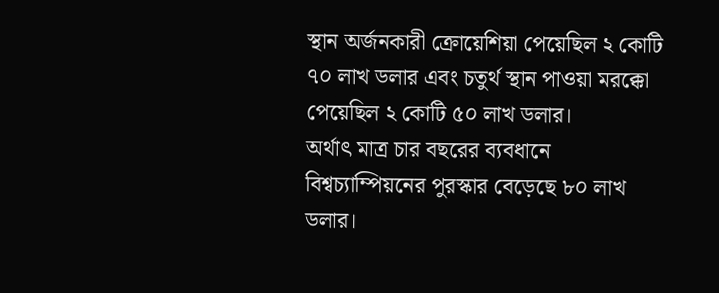স্থান অর্জনকারী ক্রোয়েশিয়া পেয়েছিল ২ কোটি ৭০ লাখ ডলার এবং চতুর্থ স্থান পাওয়া মরক্কো পেয়েছিল ২ কোটি ৫০ লাখ ডলার।
অর্থাৎ মাত্র চার বছরের ব্যবধানে বিশ্বচ্যাম্পিয়নের পুরস্কার বেড়েছে ৮০ লাখ ডলার।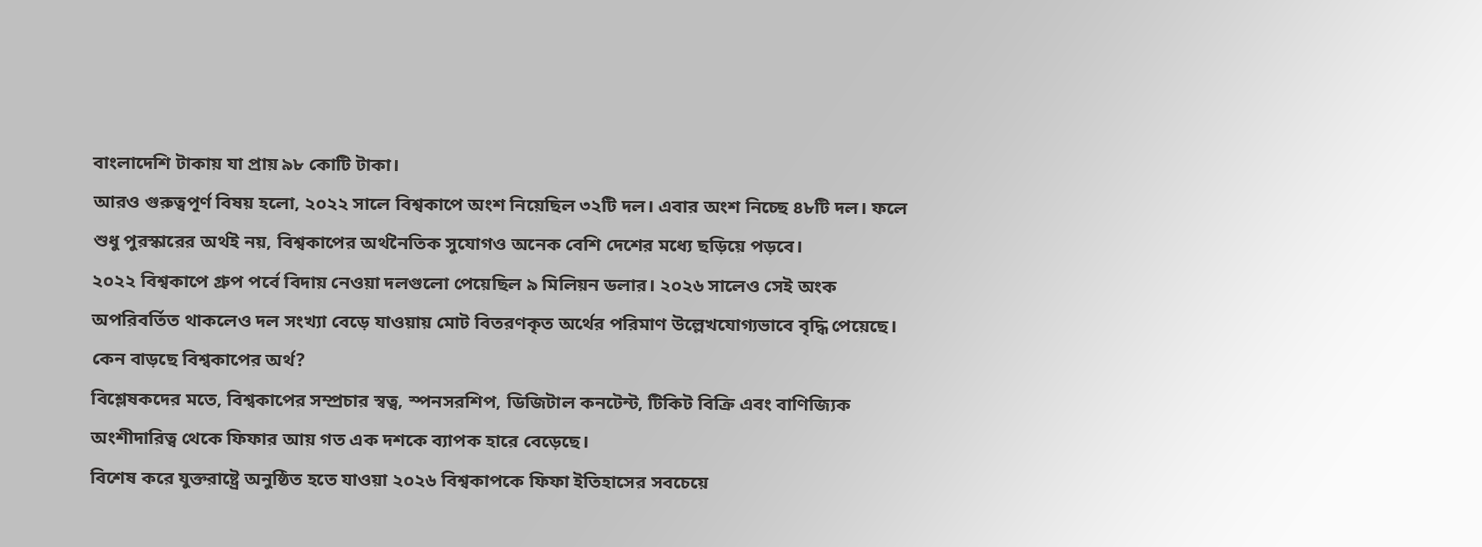বাংলাদেশি টাকায় যা প্রায় ৯৮ কোটি টাকা।
আরও গুরুত্বপূর্ণ বিষয় হলো, ২০২২ সালে বিশ্বকাপে অংশ নিয়েছিল ৩২টি দল। এবার অংশ নিচ্ছে ৪৮টি দল। ফলে শুধু পুরস্কারের অর্থই নয়, বিশ্বকাপের অর্থনৈতিক সুযোগও অনেক বেশি দেশের মধ্যে ছড়িয়ে পড়বে।
২০২২ বিশ্বকাপে গ্রুপ পর্বে বিদায় নেওয়া দলগুলো পেয়েছিল ৯ মিলিয়ন ডলার। ২০২৬ সালেও সেই অংক অপরিবর্তিত থাকলেও দল সংখ্যা বেড়ে যাওয়ায় মোট বিতরণকৃত অর্থের পরিমাণ উল্লেখযোগ্যভাবে বৃদ্ধি পেয়েছে।
কেন বাড়ছে বিশ্বকাপের অর্থ?
বিশ্লেষকদের মতে, বিশ্বকাপের সম্প্রচার স্বত্ব, স্পনসরশিপ, ডিজিটাল কনটেন্ট, টিকিট বিক্রি এবং বাণিজ্যিক অংশীদারিত্ব থেকে ফিফার আয় গত এক দশকে ব্যাপক হারে বেড়েছে।
বিশেষ করে যুক্তরাষ্ট্রে অনুষ্ঠিত হতে যাওয়া ২০২৬ বিশ্বকাপকে ফিফা ইতিহাসের সবচেয়ে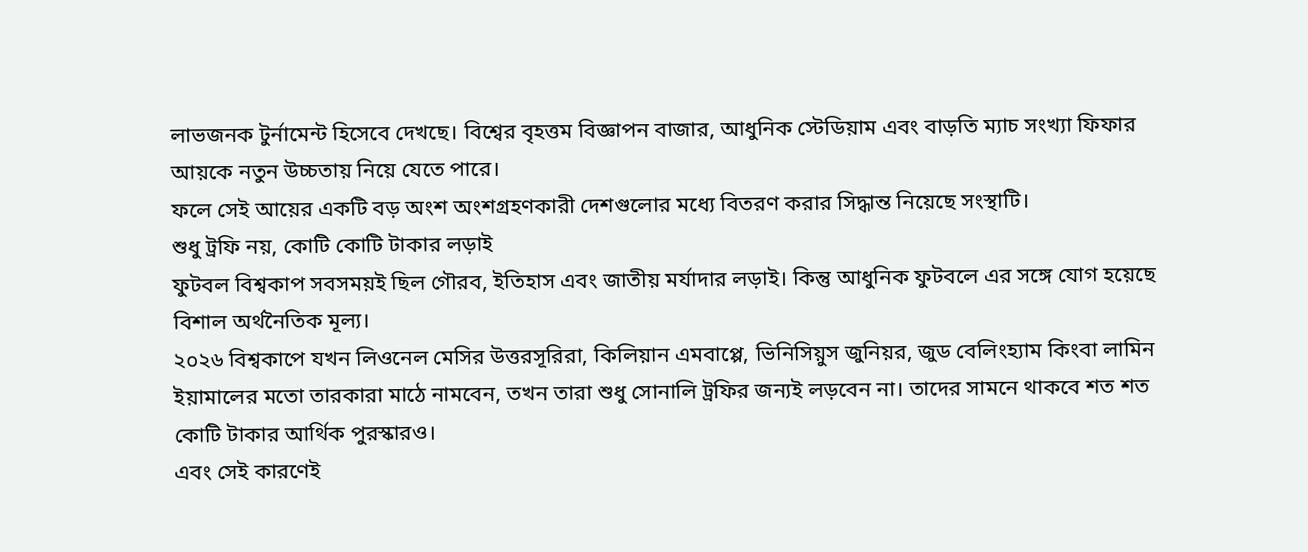লাভজনক টুর্নামেন্ট হিসেবে দেখছে। বিশ্বের বৃহত্তম বিজ্ঞাপন বাজার, আধুনিক স্টেডিয়াম এবং বাড়তি ম্যাচ সংখ্যা ফিফার আয়কে নতুন উচ্চতায় নিয়ে যেতে পারে।
ফলে সেই আয়ের একটি বড় অংশ অংশগ্রহণকারী দেশগুলোর মধ্যে বিতরণ করার সিদ্ধান্ত নিয়েছে সংস্থাটি।
শুধু ট্রফি নয়, কোটি কোটি টাকার লড়াই
ফুটবল বিশ্বকাপ সবসময়ই ছিল গৌরব, ইতিহাস এবং জাতীয় মর্যাদার লড়াই। কিন্তু আধুনিক ফুটবলে এর সঙ্গে যোগ হয়েছে বিশাল অর্থনৈতিক মূল্য।
২০২৬ বিশ্বকাপে যখন লিওনেল মেসির উত্তরসূরিরা, কিলিয়ান এমবাপ্পে, ভিনিসিয়ুস জুনিয়র, জুড বেলিংহ্যাম কিংবা লামিন ইয়ামালের মতো তারকারা মাঠে নামবেন, তখন তারা শুধু সোনালি ট্রফির জন্যই লড়বেন না। তাদের সামনে থাকবে শত শত কোটি টাকার আর্থিক পুরস্কারও।
এবং সেই কারণেই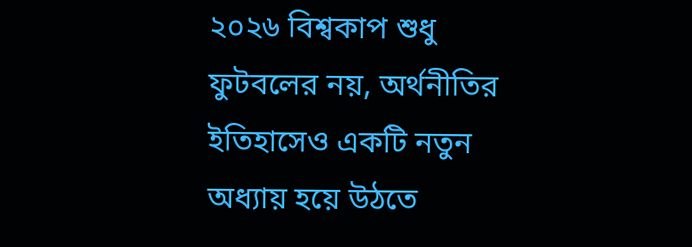২০২৬ বিশ্বকাপ শুধু ফুটবলের নয়, অর্থনীতির ইতিহাসেও একটি নতুন অধ্যায় হয়ে উঠতে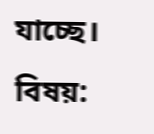যাচ্ছে।
বিষয়: